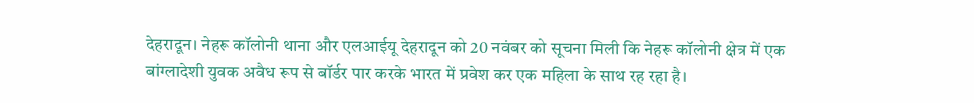देहरादून। नेहरू कॉलोनी थाना और एलआईयू देहरादून को 20 नवंबर को सूचना मिली कि नेहरू कॉलोनी क्षेत्र में एक बांग्लादेशी युवक अवैध रूप से बॉर्डर पार करके भारत में प्रवेश कर एक महिला के साथ रह रहा है।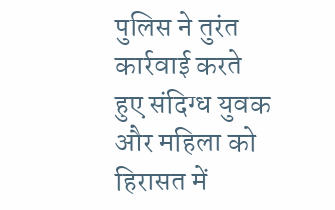पुलिस ने तुरंत कार्रवाई करते हुए संदिग्ध युवक और महिला को हिरासत में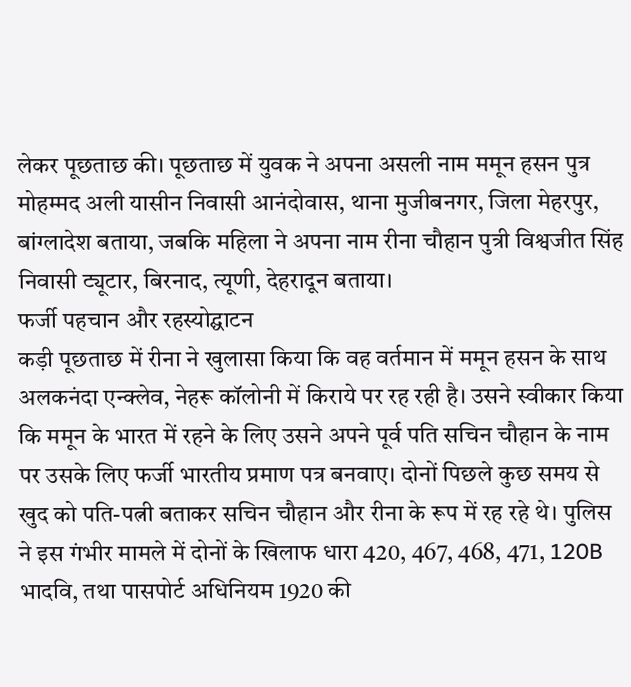लेकर पूछताछ की। पूछताछ में युवक ने अपना असली नाम ममून हसन पुत्र मोहम्मद अली यासीन निवासी आनंदोवास, थाना मुजीबनगर, जिला मेहरपुर, बांग्लादेश बताया, जबकि महिला ने अपना नाम रीना चौहान पुत्री विश्वजीत सिंह निवासी ट्यूटार, बिरनाद, त्यूणी, देहरादून बताया।
फर्जी पहचान और रहस्योद्घाटन
कड़ी पूछताछ में रीना ने खुलासा किया कि वह वर्तमान में ममून हसन के साथ अलकनंदा एन्क्लेव, नेहरू कॉलोनी में किराये पर रह रही है। उसने स्वीकार किया कि ममून के भारत में रहने के लिए उसने अपने पूर्व पति सचिन चौहान के नाम पर उसके लिए फर्जी भारतीय प्रमाण पत्र बनवाए। दोनों पिछले कुछ समय से खुद को पति-पत्नी बताकर सचिन चौहान और रीना के रूप में रह रहे थे। पुलिस ने इस गंभीर मामले में दोनों के खिलाफ धारा 420, 467, 468, 471, 120B भादवि, तथा पासपोर्ट अधिनियम 1920 की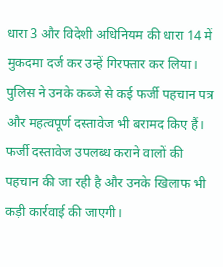धारा 3 और विदेशी अधिनियम की धारा 14 में मुकदमा दर्ज कर उन्हें गिरफ्तार कर लिया। पुलिस ने उनके कब्जे से कई फर्जी पहचान पत्र और महत्वपूर्ण दस्तावेज भी बरामद किए हैं। फर्जी दस्तावेज उपलब्ध कराने वालों की पहचान की जा रही है और उनके खिलाफ भी कड़ी कार्रवाई की जाएगी।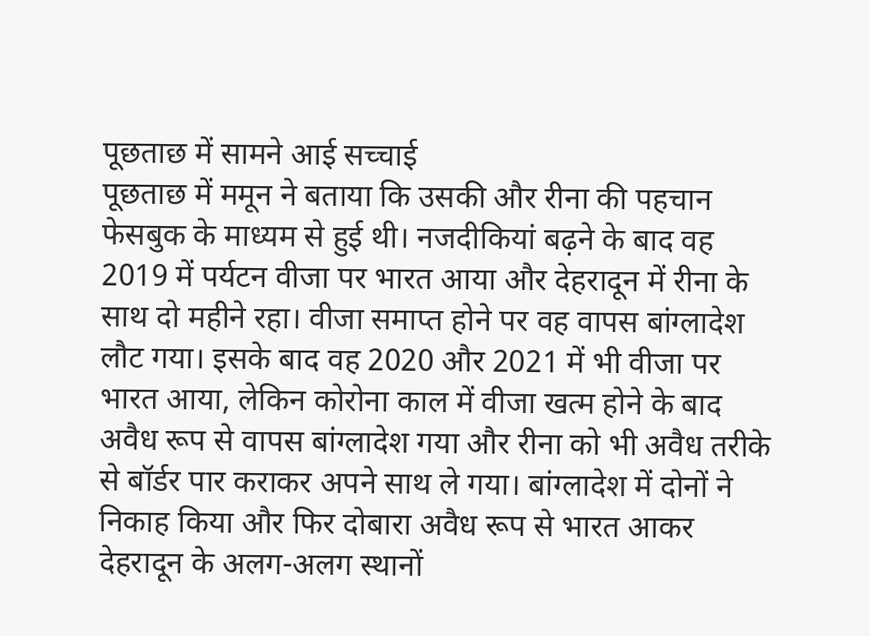पूछताछ में सामने आई सच्चाई
पूछताछ में ममून ने बताया कि उसकी और रीना की पहचान फेसबुक के माध्यम से हुई थी। नजदीकियां बढ़ने के बाद वह 2019 में पर्यटन वीजा पर भारत आया और देहरादून में रीना के साथ दो महीने रहा। वीजा समाप्त होने पर वह वापस बांग्लादेश लौट गया। इसके बाद वह 2020 और 2021 में भी वीजा पर भारत आया, लेकिन कोरोना काल में वीजा खत्म होने के बाद अवैध रूप से वापस बांग्लादेश गया और रीना को भी अवैध तरीके से बॉर्डर पार कराकर अपने साथ ले गया। बांग्लादेश में दोनों ने निकाह किया और फिर दोबारा अवैध रूप से भारत आकर देहरादून के अलग-अलग स्थानों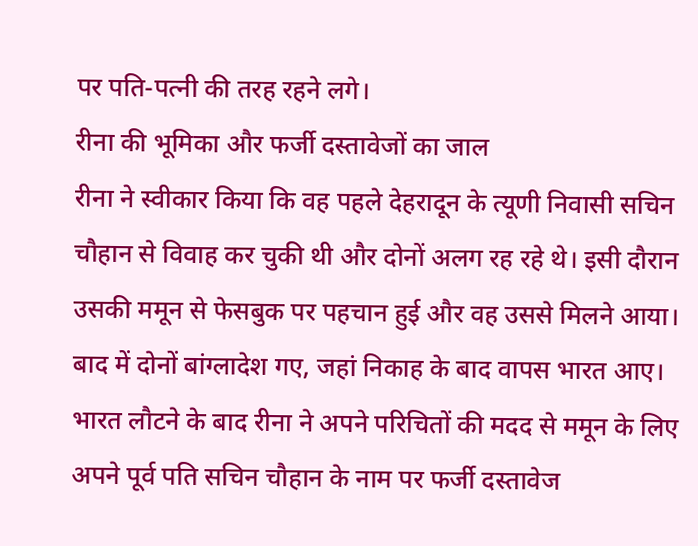पर पति-पत्नी की तरह रहने लगे।
रीना की भूमिका और फर्जी दस्तावेजों का जाल
रीना ने स्वीकार किया कि वह पहले देहरादून के त्यूणी निवासी सचिन चौहान से विवाह कर चुकी थी और दोनों अलग रह रहे थे। इसी दौरान उसकी ममून से फेसबुक पर पहचान हुई और वह उससे मिलने आया। बाद में दोनों बांग्लादेश गए, जहां निकाह के बाद वापस भारत आए। भारत लौटने के बाद रीना ने अपने परिचितों की मदद से ममून के लिए अपने पूर्व पति सचिन चौहान के नाम पर फर्जी दस्तावेज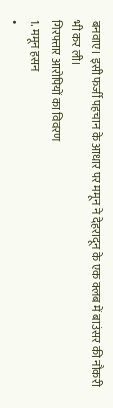बनवाए। इसी फर्जी पहचान के आधार पर ममून ने देहरादून के एक क्लब में बाउंसर की नौकरी भी कर ली।
गिरफ्तार आरोपियों का विवरण
1. ममून हसन
•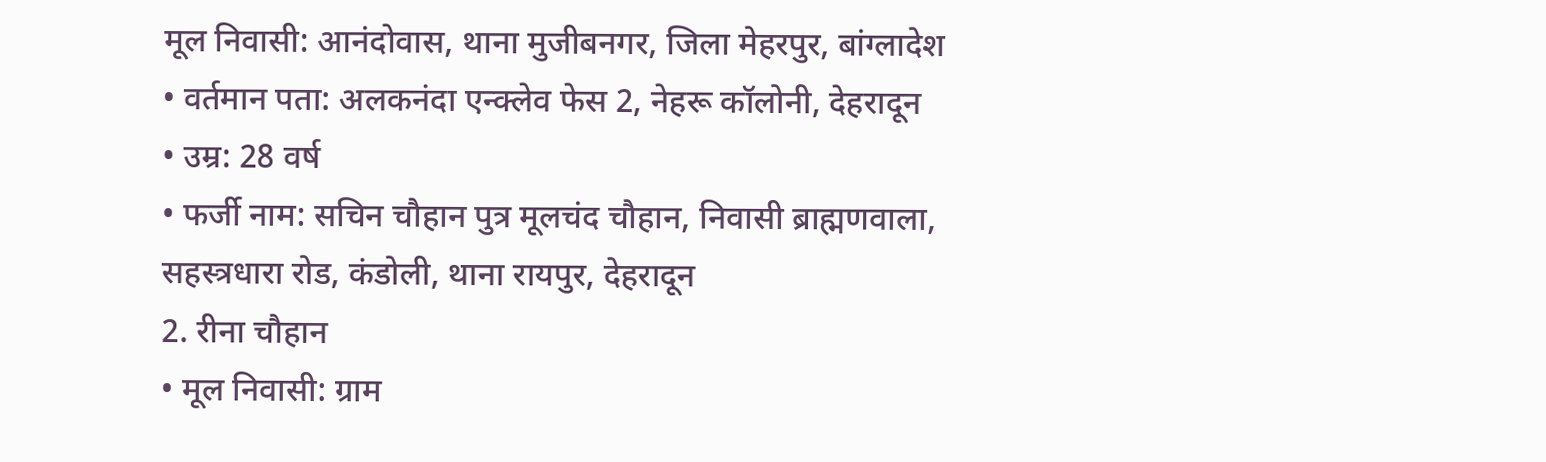मूल निवासी: आनंदोवास, थाना मुजीबनगर, जिला मेहरपुर, बांग्लादेश
• वर्तमान पता: अलकनंदा एन्क्लेव फेस 2, नेहरू कॉलोनी, देहरादून
• उम्र: 28 वर्ष
• फर्जी नाम: सचिन चौहान पुत्र मूलचंद चौहान, निवासी ब्राह्मणवाला, सहस्त्रधारा रोड, कंडोली, थाना रायपुर, देहरादून
2. रीना चौहान
• मूल निवासी: ग्राम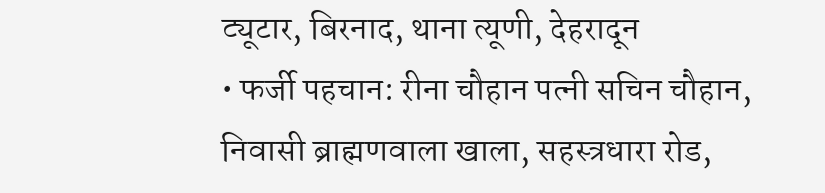ट्यूटार, बिरनाद, थाना त्यूणी, देहरादून
• फर्जी पहचान: रीना चौहान पत्नी सचिन चौहान, निवासी ब्राह्मणवाला खाला, सहस्त्रधारा रोड,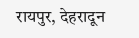रायपुर, देहरादून